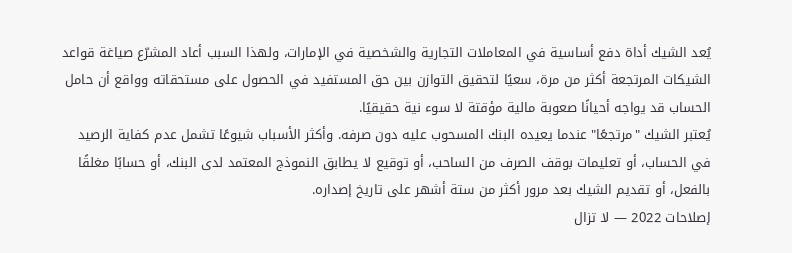يُعد الشيك أداة دفع أساسية في المعاملات التجارية والشخصية في الإمارات، ولهذا السبب أعاد المشرّع صياغة قواعد الشيكات المرتجعة أكثر من مرة، سعيًا لتحقيق التوازن بين حق المستفيد في الحصول على مستحقاته وواقع أن حامل الحساب قد يواجه أحيانًا صعوبة مالية مؤقتة لا سوء نية حقيقيًا.
يُعتبر الشيك "مرتجعًا" عندما يعيده البنك المسحوب عليه دون صرفه. وأكثر الأسباب شيوعًا تشمل عدم كفاية الرصيد في الحساب، أو تعليمات بوقف الصرف من الساحب، أو توقيع لا يطابق النموذج المعتمد لدى البنك، أو حسابًا مغلقًا بالفعل، أو تقديم الشيك بعد مرور أكثر من ستة أشهر على تاريخ إصداره.
إصلاحات 2022 — لا تزال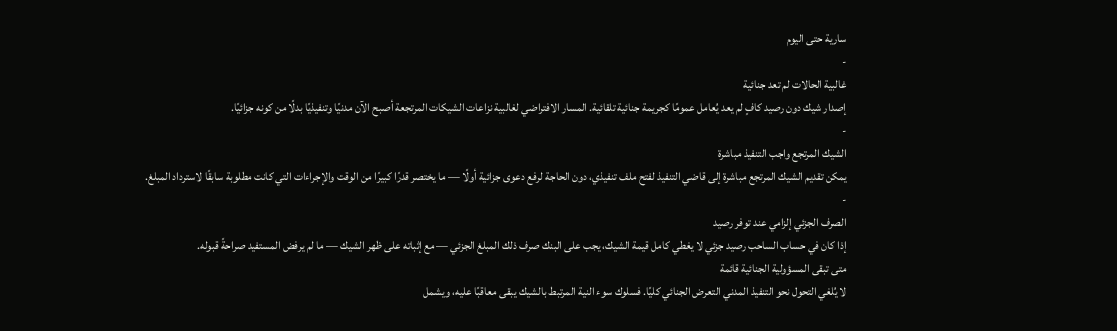سارية حتى اليوم
-
غالبية الحالات لم تعد جنائية
إصدار شيك دون رصيد كافٍ لم يعد يُعامل عمومًا كجريمة جنائية تلقائية. المسار الافتراضي لغالبية نزاعات الشيكات المرتجعة أصبح الآن مدنيًا وتنفيذيًا بدلًا من كونه جزائيًا.
-
الشيك المرتجع واجب التنفيذ مباشرة
يمكن تقديم الشيك المرتجع مباشرة إلى قاضي التنفيذ لفتح ملف تنفيذي، دون الحاجة لرفع دعوى جزائية أولًا — ما يختصر قدرًا كبيرًا من الوقت والإجراءات التي كانت مطلوبة سابقًا لاسترداد المبلغ.
-
الصرف الجزئي إلزامي عند توفر رصيد
إذا كان في حساب الساحب رصيد جزئي لا يغطي كامل قيمة الشيك، يجب على البنك صرف ذلك المبلغ الجزئي — مع إثباته على ظهر الشيك — ما لم يرفض المستفيد صراحةً قبوله.
متى تبقى المسؤولية الجنائية قائمة
لا يُلغي التحول نحو التنفيذ المدني التعرض الجنائي كليًا. فسلوك سوء النية المرتبط بالشيك يبقى معاقبًا عليه، ويشمل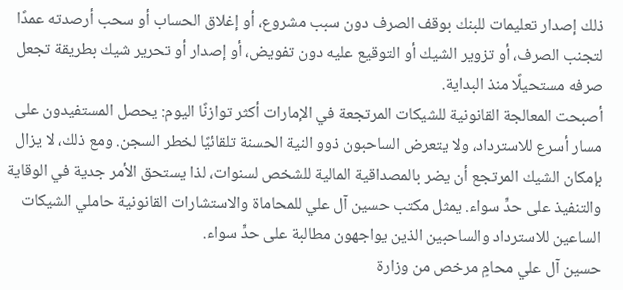ذلك إصدار تعليمات للبنك بوقف الصرف دون سبب مشروع، أو إغلاق الحساب أو سحب أرصدته عمدًا لتجنب الصرف، أو تزوير الشيك أو التوقيع عليه دون تفويض، أو إصدار أو تحرير شيك بطريقة تجعل صرفه مستحيلًا منذ البداية.
أصبحت المعالجة القانونية للشيكات المرتجعة في الإمارات أكثر توازنًا اليوم: يحصل المستفيدون على مسار أسرع للاسترداد، ولا يتعرض الساحبون ذوو النية الحسنة تلقائيًا لخطر السجن. ومع ذلك، لا يزال بإمكان الشيك المرتجع أن يضر بالمصداقية المالية للشخص لسنوات، لذا يستحق الأمر جدية في الوقاية والتنفيذ على حدٍّ سواء. يمثل مكتب حسين آل علي للمحاماة والاستشارات القانونية حاملي الشيكات الساعين للاسترداد والساحبين الذين يواجهون مطالبة على حدٍّ سواء.
حسين آل علي محامٍ مرخص من وزارة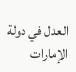العدل في دولة الإمارات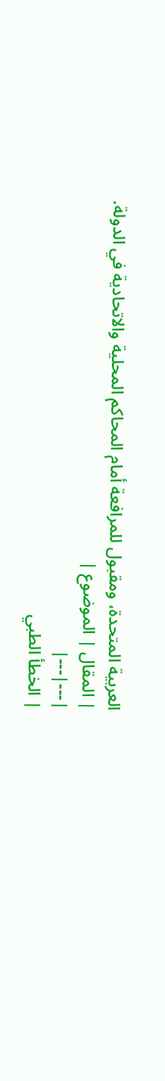العربية المتحدة، ومقبول للمرافعة أمام المحاكم المحلية والاتحادية في الدولة.
| المقال | الموضوع |
|---|---|
| الخطأ الطبي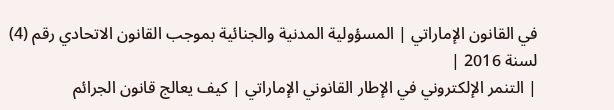في القانون الإماراتي | المسؤولية المدنية والجنائية بموجب القانون الاتحادي رقم (4) لسنة 2016 |
| التنمر الإلكتروني في الإطار القانوني الإماراتي | كيف يعالج قانون الجرائم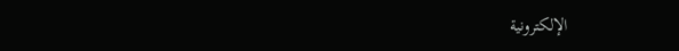الإلكترونية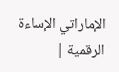الإماراتي الإساءة الرقمية |